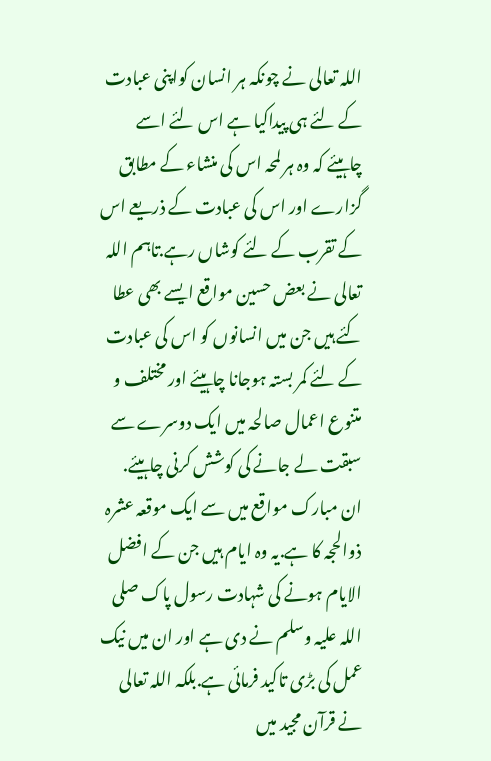اللہ تعالی نے چونکہ ہر انسان کواپنی عبادت کے لئے ہی پیداکیا ہے اس لئے اسے چاہیئے کہ وہ ہر لمحہ اس کی منشاء کے مطابق گزارے اور اس کی عبادت کے ذریعے اس کے تقرب کے لئے کوشاں رہے.تاہم اللہ تعالی نے بعض حسین مواقع ایسے بھی عطا کئے ہیں جن میں انسانوں کو اس کی عبادت کے لئے کمر بستہ ہوجانا چاہیئے اور مختلف و متنوع اعمال صالحہ میں ایک دوسرے سے سبقت لے جانے کی کوشش کرنی چاہیئے.
ان مبارک مواقع میں سے ایک موقعہ عشرہ ذوالحجہ کا ہے.یہ وہ ایام ہیں جن کے افضل الایام ہونے کی شہادت رسول پاک صلی اللہ علیہ وسلم نے دی ہے اور ان میں نیک عمل کی بڑی تاکید فرمائی ہے.بلکہ اللہ تعالی نے قرآن مجید میں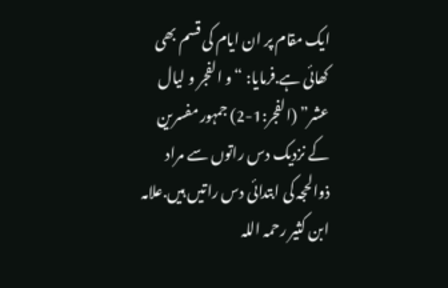ایک مقام پر ان ایام کی قسم بھی کھائی ہے.فرمایا: “و الفجر و ليال عشر” (الفجر:1-2) جمہور مفسرین کے نزدیک دس راتوں سے مراد ذوالحجہ کی ابتدائی دس راتیں ہیں.علامہ ابن کثیر رحمہ اللہ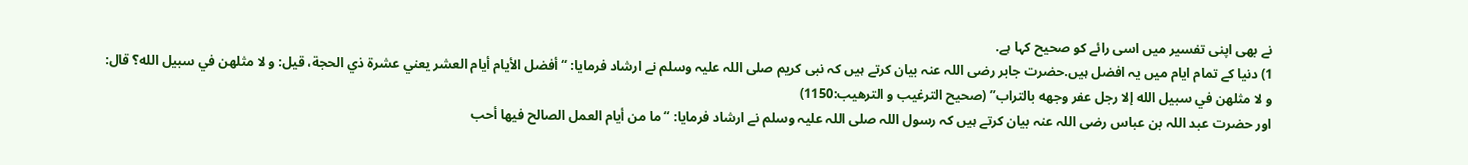نے بھی اپنی تفسیر میں اسی رائے کو صحیح کہا ہے.
1) دنیا کے تمام ایام میں یہ افضل ہیں.حضرت جابر رضی اللہ عنہ بیان کرتے ہیں کہ نبی کریم صلی اللہ علیہ وسلم نے ارشاد فرمایا: “أفضل الأيام أيام العشر يعني عشرة ذي الحجة، قيل: و لا مثلهن في سبيل الله؟ قال: و لا مثلهن في سبيل الله إلا رجل عفر وجهه بالتراب” (صحيح الترغيب و الترهيب:1150)
اور حضرت عبد اللہ بن عباس رضی اللہ عنہ بیان کرتے ہیں کہ رسول اللہ صلی اللہ علیہ وسلم نے ارشاد فرمایا: “ما من أيام العمل الصالح فيها أحب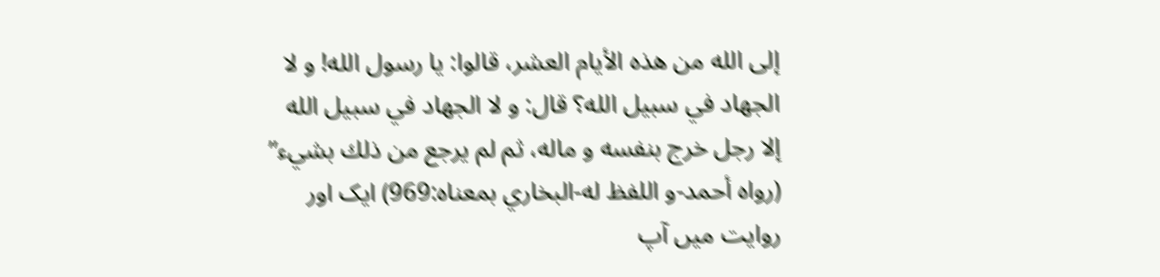إلى الله من هذه الأيام العشر، قالوا: يا رسول الله! و لا الجهاد في سبيل الله؟ قال: و لا الجهاد في سبيل الله إلا رجل خرج بنفسه و ماله، ثم لم يرجع من ذلك بشيء” (رواه أحمد-و اللفظ له-البخاري بمعناه:969) ایک اور روایت میں آپ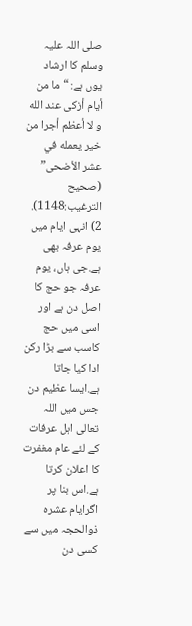صلی اللہ علیہ وسلم کا ارشاد یوں ہے: “ما من أيام أزكى عند الله و لا أعظم أجرا من خير يعمله في عشر الأضحى” (صحيح الترغيب:1148).
2) انہی ایام میں یوم عرفہ بھی ہے.جی ہاں، یوم عرفہ جو حج کا اصل دن ہے اور اسی میں حج کاسب سے بڑا رکن ادا کیا جاتا ہے.ایسا عظیم دن جس میں اللہ تعالی اہل عرفات کے لئے عام مغفرت کا اعلان کرتا ہے.اس بنا پر اگرایام عشرہ ذوالحجہ میں سے کسی دن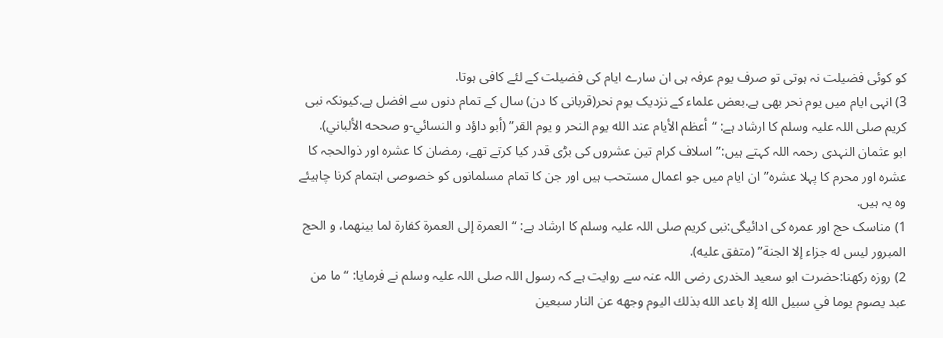کو کوئی فضیلت نہ ہوتی تو صرف یوم عرفہ ہی ان سارے ایام کی فضیلت کے لئے کافی ہوتا.
3) انہی ایام میں یوم نحر بھی ہے.بعض علماء کے نزدیک یوم نحر(قربانی کا دن) سال کے تمام دنوں سے افضل ہے.کیونکہ نبی کریم صلی اللہ علیہ وسلم کا ارشاد ہے: “أعظم الأيام عند الله يوم النحر و يوم القر” (أبو داؤد و النسائي-و صححه الألباني).
ابو عثمان النہدی رحمہ اللہ کہتے ہیں:”اسلاف کرام تین عشروں کی بڑی قدر کیا کرتے تھے، رمضان کا عشرہ اور ذوالحجہ کا عشرہ اور محرم کا پہلا عشرہ”ان ایام میں جو اعمال مستحب ہیں اور جن کا تمام مسلمانوں کو خصوصی اہتمام کرنا چاہیئے وہ یہ ہیں.
1) مناسک حج اور عمرہ کی ادائیگی:نبی کریم صلی اللہ علیہ وسلم کا ارشاد ہے: “العمرة إلى العمرة كفارة لما بينهما، و الحج المبرور ليس له جزاء إلا الجنة” (متفق عليه).
2) روزہ رکھنا:حضرت ابو سعید الخدری رضی اللہ عنہ سے روایت ہے کہ رسول اللہ صلی اللہ علیہ وسلم نے فرمایا: “ما من عبد يصوم يوما في سبيل الله إلا باعد الله بذلك اليوم وجهه عن النار سبعين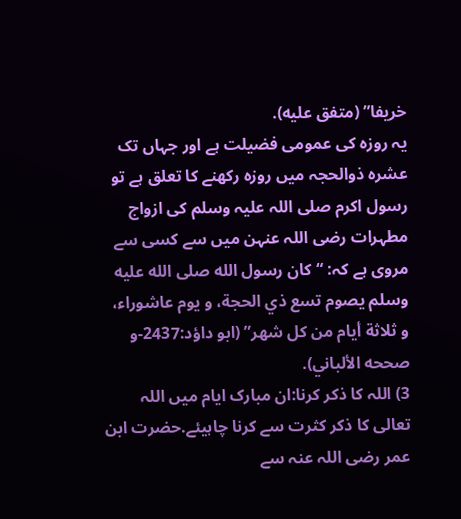خريفا” (متفق عليه).
یہ روزہ کی عمومی فضیلت ہے اور جہاں تک عشرہ ذوالحجہ میں روزہ رکھنے کا تعلق ہے تو رسول اکرم صلی اللہ علیہ وسلم کی ازواج مطہرات رضی اللہ عنہن میں سے کسی سے مروی ہے کہ: “كان رسول الله صلى الله عليه وسلم يصوم تسع ذي الحجة، و يوم عاشوراء، و ثلاثة أيام من كل شهر” (ابو داؤد:2437-و صححه الألباني).
3) اللہ کا ذکر کرنا:ان مبارک ایام میں اللہ تعالی کا ذکر کثرت سے کرنا چاہیئے.حضرت ابن عمر رضی اللہ عنہ سے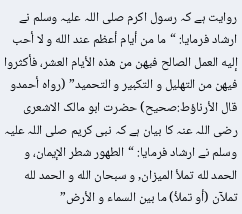روایت ہے کہ رسول اکرم صلی اللہ علیہ وسلم نے ارشاد فرمایا: “ما من أيام أعظم عند الله و لا أحب إليه العمل الصالح فيهن من هذه الأيام العشر، فأكثروا فيهن من التهليل و التكبير و التحميد” (رواه أحمدو قال الأرناؤط:صحيح) حضرت ابو مالک الاشعری رضی اللہ عنہ کا بیان ہے کہ نبی کریم صلی اللہ علیہ وسلم نے ارشاد فرمایا: “الطهور شطر الإيمان، و الحمد لله تملأ الميزان, و سبحان الله و الحمد لله تملآن (أو تملأ) ما بين السماء و الأرض”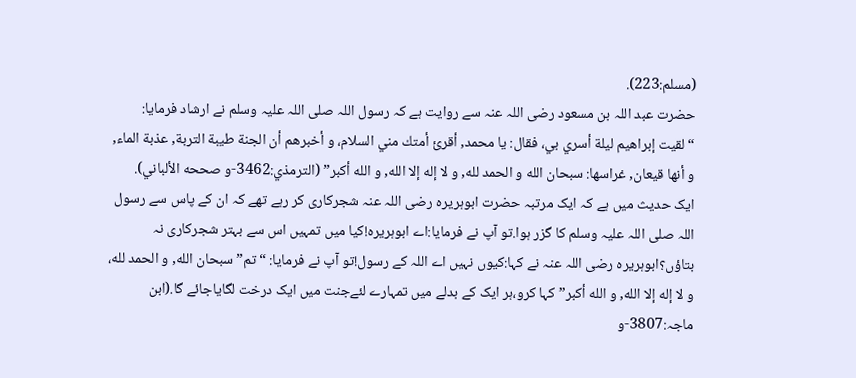(مسلم:223).
حضرت عبد اللہ بن مسعود رضی اللہ عنہ سے روایت ہے کہ رسول اللہ صلی اللہ علیہ وسلم نے ارشاد فرمایا: “لقيت إبراهيم ليلة أسري بي، فقال: يا محمد, أقرئ أمتك مني السلام، و أخبرهم أن الجنة طيبة التربة, عذبة الماء, و أنها قيعان, غراسها: سبحان الله و الحمد لله, و لا إله إلا الله, و الله أكبر” (الترمذي:3462-و صححه الألباني).
ایک حدیث میں ہے کہ ایک مرتبہ حضرت ابوہریرہ رضی اللہ عنہ شجرکاری کر رہے تھے کہ ان کے پاس سے رسول اللہ صلی اللہ علیہ وسلم کا گزر ہوا.تو آپ نے فرمایا:اے ابوہریرہ!کیا میں تمہیں اس سے بہتر شجرکاری نہ بتاؤں؟ابوہریرہ رضی اللہ عنہ نے کہا:کیوں نہیں اے اللہ کے رسول!تو آپ نے فرمایا: “تم”سبحان الله, و الحمد لله، و لا إله إلا الله, و الله أكبر” کہا کرو،ہر ایک کے بدلے میں تمہارے لئےجنت میں ایک درخت لگایاجائے گا.(ابن ماجہ:3807-و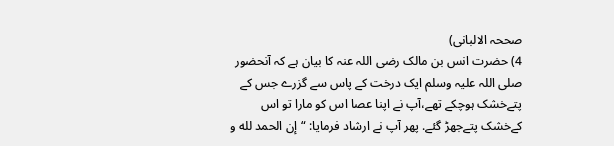صححہ الالبانی)
4) حضرت انس بن مالک رضی اللہ عنہ کا بیان ہے کہ آنحضور صلی اللہ علیہ وسلم ایک درخت کے پاس سے گزرے جس کے پتےخشک ہوچکے تھے،آپ نے اپنا عصا اس کو مارا تو اس کےخشک پتےجھڑ گئے. پھر آپ نے ارشاد فرمایا: “إن الحمد لله و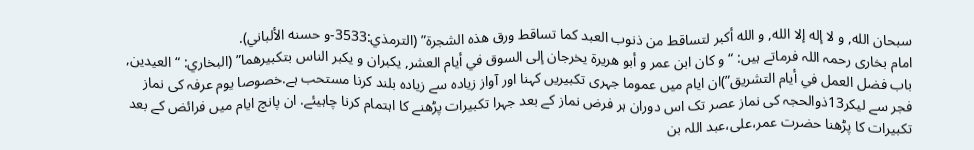سبحان الله, و لا إله إلا الله, و الله أكبر لتساقط من ذنوب العبد كما تساقط ورق هذه الشجرة” (الترمذي:3533-و حسنه الألباني).
امام بخاری رحمہ اللہ فرماتے ہیں: “و كان ابن عمر و أبو هريرة يخرجان إلى السوق في أيام العشر, يكبران و يكبر الناس بتكبيرهما” (البخاري: “العيدين, باب فضل العمل في أيام التشريق”)ان ایام میں عموما جہری تکبیریں کہنا اور آواز زیادہ سے زیادہ بلند کرنا مستحب ہے.خصوصا یوم عرفہ کی نماز فجر سے لیکر13ذوالحجہ کی نماز عصر تک اس دوران ہر فرض نماز کے بعد جہرا تکبیرات پڑھنے کا اہتمام کرنا چاہیئے. ان پانچ ایام میں فرائض کے بعد تکبیرات کا پڑھنا حضرت عمر،علی،عبد اللہ بن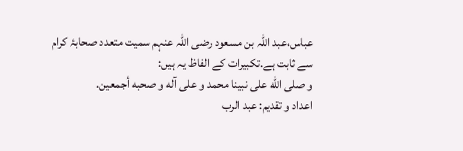عباس،عبد اللہ بن مسعود رضی اللہ عنہم سمیت متعدد صحابۂ کرام سے ثابت ہے.تکبیرات کے الفاظ یہ ہیں:
و صلى الله على نبينا محمد و على آله و صحبه أجمعين.
اعداد و تقدیم: عبد الرب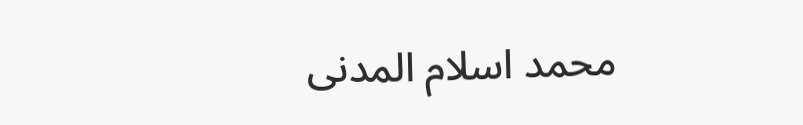محمد اسلام المدنی